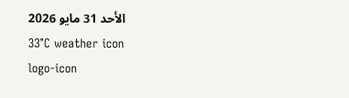الأحد 31 مايو 2026
33°C weather icon
logo-icon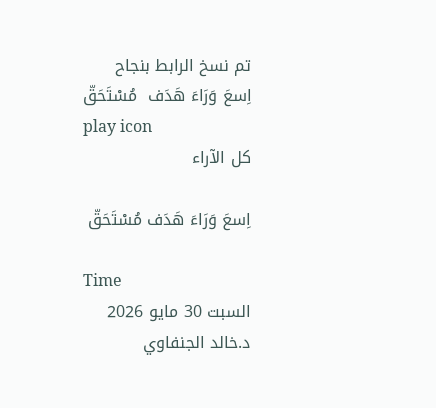تم نسخ الرابط بنجاح
اِسعَ وَرَاءَ هَدَف  مُسْتَحَقّ
play icon
كل الآراء

اِسعَ وَرَاءَ هَدَف مُسْتَحَقّ

Time
السبت 30 مايو 2026
د.خالد الجنفاوي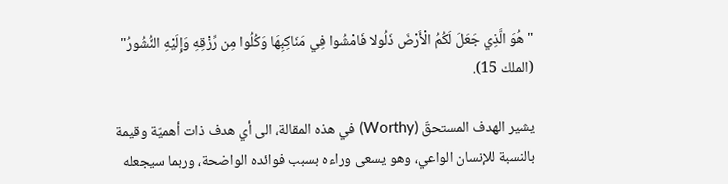"هُوَ الَّذِي جَعَلَ لَكُمُ الْأَرْضَ ذَلُولا فَامْشُوا فِي مَنَاكِبِهَا وَكُلُوا مِن رِّزْقِهِ وَإِلَيْهِ النُّشُورُ" (الملك 15).

يشير الهدف المستحقّ (Worthy) في هذه المقالة، الى أي هدف ذات أهميّة وقيمة بالنسبة للإنسان الواعي، وهو يسعى وراءه بسبب فوائده الواضحة، وربما سيجعله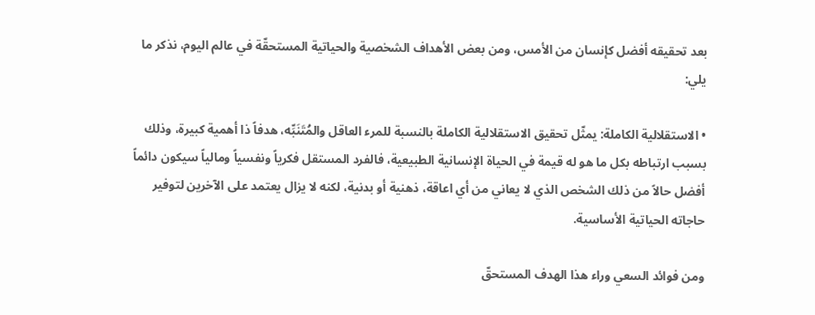بعد تحقيقه أفضل كإنسان من الأمس، ومن بعض الأهداف الشخصية والحياتية المستحقّة في عالم اليوم، نذكر ما يلي:

• الاستقلالية الكاملة: يمثّل تحقيق الاستقلالية الكاملة بالنسبة للمرء العاقل والمُتَنَبِّه، هدفاً ذا أهمية كبيرة، وذلك بسبب ارتباطه بكل ما هو له قيمة في الحياة الإنسانية الطبيعية، فالفرد المستقل فكرياً ونفسياً ومالياً سيكون دائماً أفضل حالاً من ذلك الشخص الذي لا يعاني من أي اعاقة، ذهنية أو بدنية، لكنه لا يزال يعتمد على الآخرين لتوفير حاجاته الحياتية الأساسية.

ومن فوائد السعي وراء هذا الهدف المستحقّ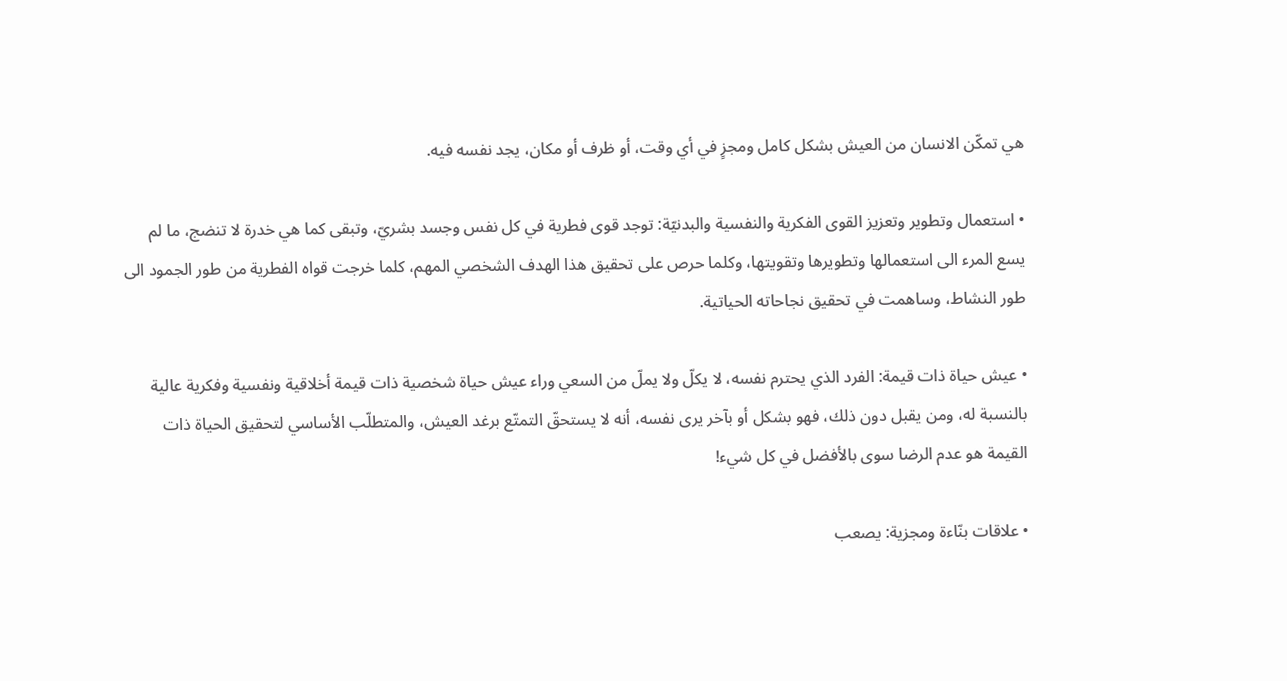هي تمكّن الانسان من العيش بشكل كامل ومجزٍ في أي وقت، أو ظرف أو مكان، يجد نفسه فيه.

• استعمال وتطوير وتعزيز القوى الفكرية والنفسية والبدنيّة: توجد قوى فطرية في كل نفس وجسد بشريّ، وتبقى كما هي خدرة لا تنضج، ما لم يسع المرء الى استعمالها وتطويرها وتقويتها، وكلما حرص على تحقيق هذا الهدف الشخصي المهم، كلما خرجت قواه الفطرية من طور الجمود الى طور النشاط، وساهمت في تحقيق نجاحاته الحياتية.

• عيش حياة ذات قيمة: الفرد الذي يحترم نفسه، لا يكلّ ولا يملّ من السعي وراء عيش حياة شخصية ذات قيمة أخلاقية ونفسية وفكرية عالية بالنسبة له، ومن يقبل دون ذلك، فهو بشكل أو بآخر يرى نفسه، أنه لا يستحقّ التمتّع برغد العيش، والمتطلّب الأساسي لتحقيق الحياة ذات القيمة هو عدم الرضا سوى بالأفضل في كل شيء!

• علاقات بنّاءة ومجزية: يصعب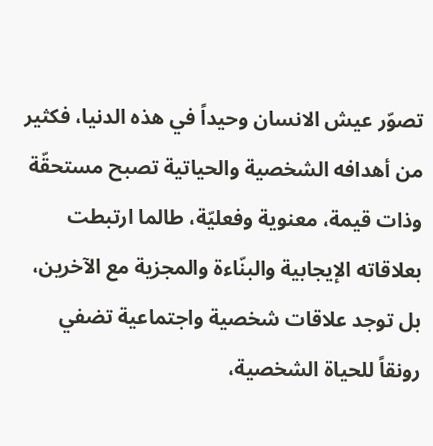تصوّر عيش الانسان وحيداً في هذه الدنيا، فكثير من أهدافه الشخصية والحياتية تصبح مستحقّة وذات قيمة، معنوية وفعليّة، طالما ارتبطت بعلاقاته الإيجابية والبنّاءة والمجزية مع الآخرين، بل توجد علاقات شخصية واجتماعية تضفي رونقاً للحياة الشخصية،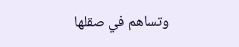وتساهم في صقلها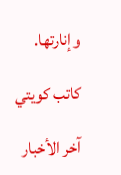وإنارتها.

كاتب كويتي

آخر الأخبار